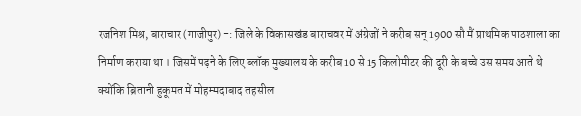रजनिश मिश्र, बाराचार (गाजीपुर) -: जिले के विकासखंड बाराचवर में अंग्रेजों ने करीब सन् 1900 सौ मैं प्राथमिक पाठशाला का निर्माण कराया था । जिसमें पढ़ने के लिए ब्लॉक मुख्यालय के करीब 10 से 15 किलोमीटर की दूरी के बच्चे उस समय आते थे क्योंकि ब्रितानी हुकूमत में मोहम्मदाबाद तहसील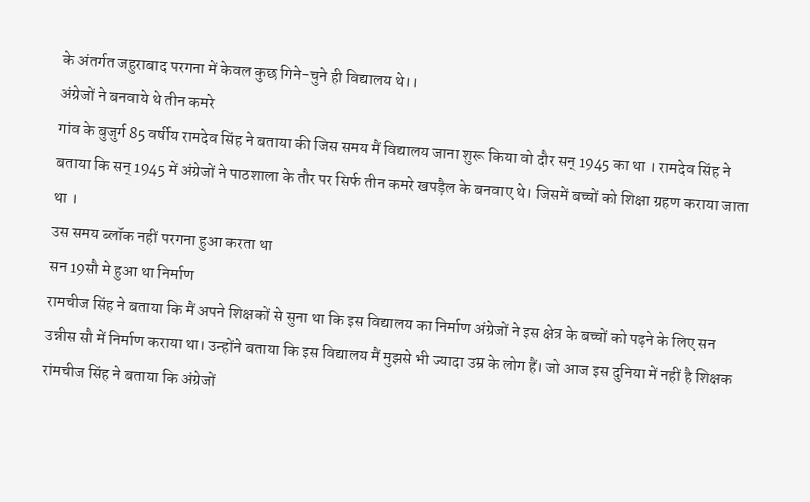के अंतर्गत जहुराबाद परगना में केवल कुछ गिने-चुने ही विद्यालय थे।।
अंग्रेजों ने बनवाये थे तीन कमरे
गांव के बुजुर्ग 85 वर्षीय रामदेव सिंह ने बताया की जिस समय मैं विद्यालय जाना शुरू किया वो दौर सन् 1945 का था । रामदेव सिंह ने बताया कि सन् 1945 में अंग्रेजों ने पाठशाला के तौर पर सिर्फ तीन कमरे खपड़ैल के बनवाए थे। जिसमें बच्चों को शिक्षा ग्रहण कराया जाता था ।
उस समय ब्लॉक नहीं परगना हुआ करता था
सन 19सौ मे हुआ था निर्माण
रामचीज सिंह ने बताया कि मैं अपने शिक्षकों से सुना था कि इस विद्यालय का निर्माण अंग्रेजों ने इस क्षेत्र के बच्चों को पढ़ने के लिए सन उन्नीस सौ में निर्माण कराया था। उन्होंने बताया कि इस विद्यालय मैं मुझसे भी ज्यादा उम्र के लोग हैं। जो आज इस दुनिया में नहीं है शिक्षक रांमचीज सिंह ने बताया कि अंग्रेजों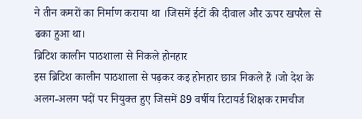ने तीन कमरों का निर्माण कराया था ।जिसमें ईटों की दीवाल और ऊपर खपरैल से ढका हुआ था।
ब्रिटिश कालीन पाठशाला से निकले होनहार
इस ब्रिटिश कालीन पाठशाला से पढ़कर कइ होनहार छात्र निकले हैं ।जो देश के अलग-अलग पदों पर नियुक्त हुए जिसमें 89 वर्षीय रिटायर्ड शिक्षक रामचीज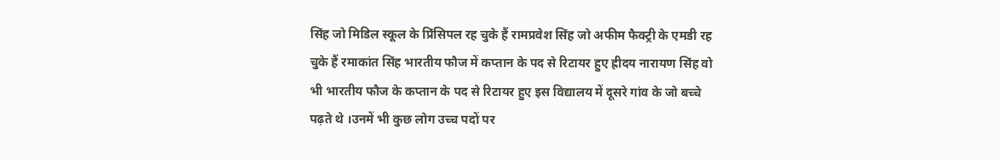सिंह जो मिडिल स्कूल के प्रिंसिपल रह चुके हैं रामप्रवेश सिंह जो अफीम फैक्ट्री के एमडी रह चुके हैं रमाकांत सिंह भारतीय फौज में कप्तान के पद से रिटायर हुए ह्रीदय नारायण सिंह वो भी भारतीय फौज के कप्तान के पद से रिटायर हुए इस विद्यालय में दूसरे गांव के जो बच्चे पढ़ते थे ।उनमें भी कुछ लोग उच्च पदों पर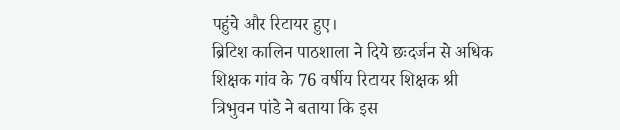पहुंचे और रिटायर हुए।
ब्रिटिश कालिन पाठशाला ने दिये छःदर्जन से अधिक शिक्षक गांव के 76 वर्षीय रिटायर शिक्षक श्री त्रिभुवन पांडे ने बताया कि इस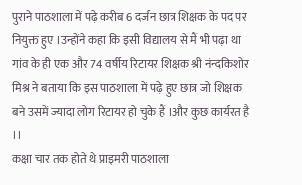पुराने पाठशाला में पढ़े करीब 6 दर्जन छात्र शिक्षक के पद पर नियुक्त हुए ।उन्होंने कहा कि इसी विद्यालय से मैं भी पढ़ा था गांव के ही एक और 74 वर्षीय रिटायर शिक्षक श्री नंन्दकिशोर मिश्र ने बताया कि इस पाठशाला में पढ़े हुए छात्र जो शिक्षक बने उसमें ज्यादा लोग रिटायर हो चुके हैं ।और कुछ कार्यरत है ।।
कक्षा चार तक होते थे प्राइमरी पाठशाला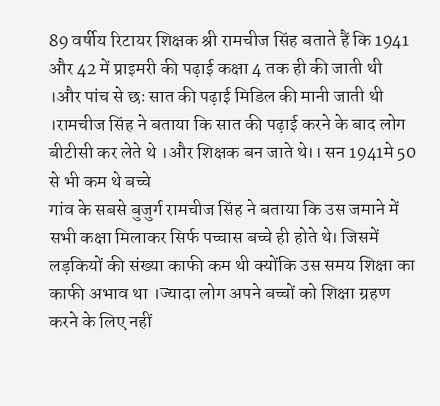89 वर्षीय रिटायर शिक्षक श्री रामचीज सिंह बताते हैं कि 1941 और 42 में प्राइमरी की पढ़ाई कक्षा 4 तक ही की जाती थी ।और पांच से छः सात की पढ़ाई मिडिल की मानी जाती थी ।रामचीज सिंह ने बताया कि सात की पढ़ाई करने के बाद लोग बीटीसी कर लेते थे ।और शिक्षक बन जाते थे।। सन 1941मे 50 से भी कम थे बच्चे
गांव के सबसे बुजुर्ग रामचीज सिंह ने बताया कि उस जमाने में सभी कक्षा मिलाकर सिर्फ पच्चास बच्चे ही होते थे। जिसमें लड़कियों की संख्या काफी कम थी क्योंकि उस समय शिक्षा का काफी अभाव था ।ज्यादा लोग अपने बच्चों को शिक्षा ग्रहण करने के लिए नहीं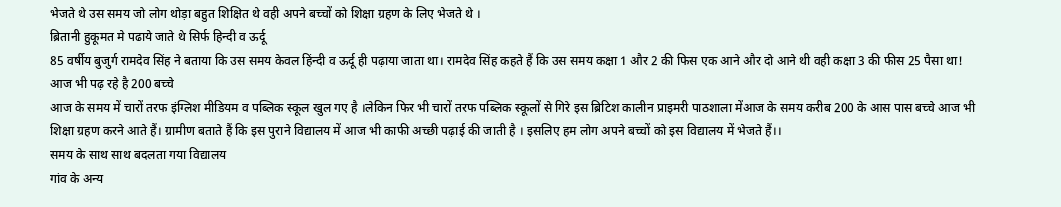भेजते थे उस समय जो लोग थोड़ा बहुत शिक्षित थे वही अपने बच्चों को शिक्षा ग्रहण के लिए भेजते थे ।
ब्रितानी हुकूमत मे पढाये जाते थे सिर्फ हिन्दी व ऊर्दू
85 वर्षीय बुजुर्ग रामदेव सिंह ने बताया कि उस समय केवल हिंन्दी व ऊर्दू ही पढ़ाया जाता था। रामदेव सिंह कहते हैं कि उस समय कक्षा 1 और 2 की फिस एक आने और दो आने थी वही कक्षा 3 की फीस 25 पैसा था!
आज भी पढ़ रहे है 200 बच्चे
आज के समय में चारों तरफ इंग्लिश मीडियम व पब्लिक स्कूल खुल गए है ।लेकिन फिर भी चारों तरफ पब्लिक स्कूलों से गिरे इस ब्रिटिश कालीन प्राइमरी पाठशाला मेंआज के समय करीब 200 के आस पास बच्चे आज भी शिक्षा ग्रहण करने आते हैं। ग्रामीण बताते हैं कि इस पुराने विद्यालय में आज भी काफी अच्छी पढ़ाई की जाती है । इसलिए हम लोग अपने बच्चों को इस विद्यालय में भेजते हैं।।
समय के साथ साथ बदलता गया विद्यालय
गांव के अन्य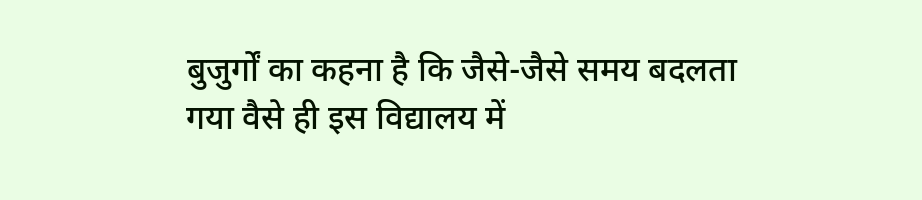बुजुर्गों का कहना है कि जैसे-जैसे समय बदलता गया वैसे ही इस विद्यालय में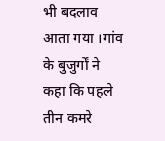भी बदलाव आता गया ।गांव के बुजुर्गों ने कहा कि पहले तीन कमरे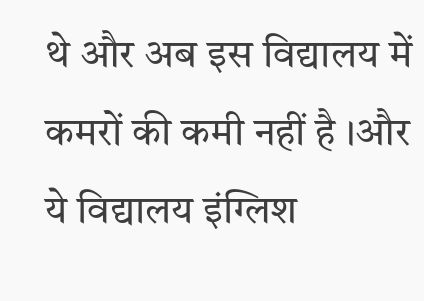थे और अब इस विद्यालय में कमरों की कमी नहीं है ।और ये विद्यालय इंग्लिश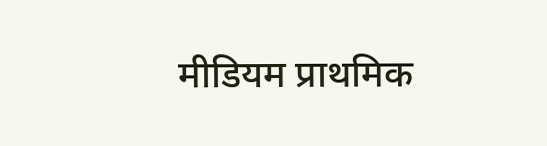मीडियम प्राथमिक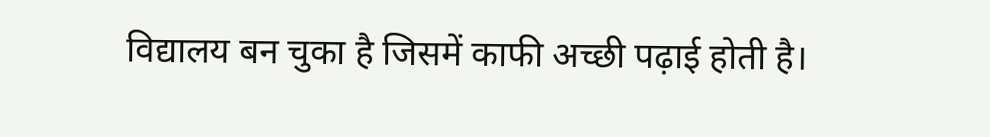विद्यालय बन चुका है जिसमें काफी अच्छी पढ़ाई होती है।